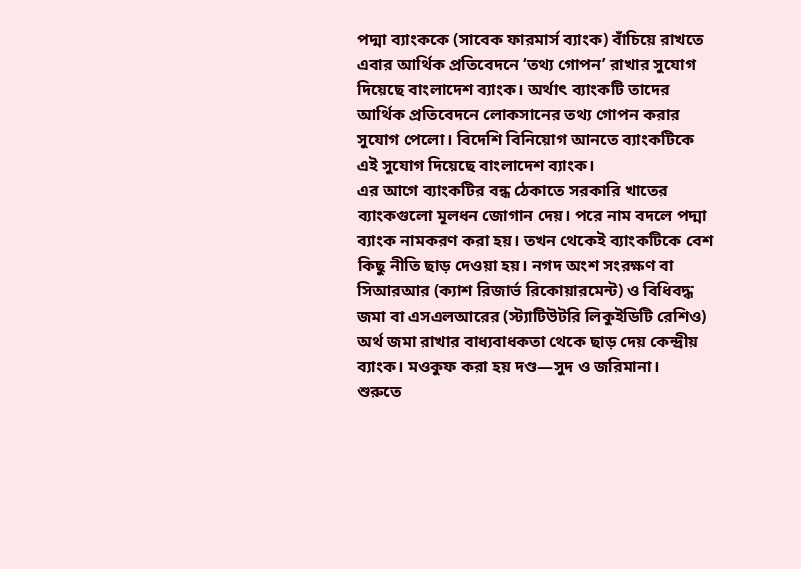পদ্মা ব্যাংককে (সাবেক ফারমার্স ব্যাংক) বাঁচিয়ে রাখতে এবার আর্থিক প্রতিবেদনে ‘তথ্য গোপন’ রাখার সুযোগ দিয়েছে বাংলাদেশ ব্যাংক। অর্থাৎ ব্যাংকটি তাদের আর্থিক প্রতিবেদনে লোকসানের তথ্য গোপন করার সুযোগ পেলো। বিদেশি বিনিয়োগ আনতে ব্যাংকটিকে এই সুযোগ দিয়েছে বাংলাদেশ ব্যাংক।
এর আগে ব্যাংকটির বন্ধ ঠেকাতে সরকারি খাতের ব্যাংকগুলো মূলধন জোগান দেয়। পরে নাম বদলে পদ্মা ব্যাংক নামকরণ করা হয়। তখন থেকেই ব্যাংকটিকে বেশ কিছু নীতি ছাড় দেওয়া হয়। নগদ অংশ সংরক্ষণ বা সিআরআর (ক্যাশ রিজার্ভ রিকোয়ারমেন্ট) ও বিধিবদ্ধ জমা বা এসএলআরের (স্ট্যাটিউটরি লিকুইডিটি রেশিও) অর্থ জমা রাখার বাধ্যবাধকতা থেকে ছাড় দেয় কেন্দ্রীয় ব্যাংক। মওকুফ করা হয় দণ্ড—সুদ ও জরিমানা।
শুরুতে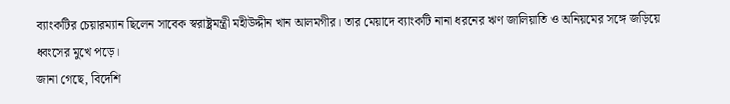ব্যাংকটির চেয়ারম্যান ছিলেন সাবেক স্বরাষ্ট্রমন্ত্রী মহীউদ্দীন খান আলমগীর। তার মেয়াদে ব্যাংকটি নানা ধরনের ঋণ জালিয়াতি ও অনিয়মের সঙ্গে জড়িয়ে ধ্বংসের মুখে পড়ে।
জানা গেছে, বিদেশি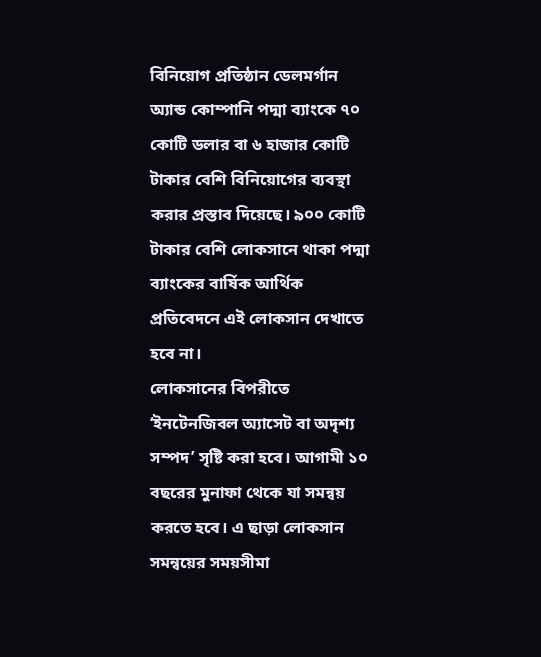বিনিয়োগ প্রতিষ্ঠান ডেলমর্গান অ্যান্ড কোম্পানি পদ্মা ব্যাংকে ৭০ কোটি ডলার বা ৬ হাজার কোটি টাকার বেশি বিনিয়োগের ব্যবস্থা করার প্রস্তাব দিয়েছে। ৯০০ কোটি টাকার বেশি লোকসানে থাকা পদ্মা ব্যাংকের বার্ষিক আর্থিক প্রতিবেদনে এই লোকসান দেখাতে হবে না।
লোকসানের বিপরীতে ‘ইনটেনজিবল অ্যাসেট বা অদৃশ্য সম্পদ’ সৃষ্টি করা হবে। আগামী ১০ বছরের মুনাফা থেকে যা সমন্বয় করতে হবে। এ ছাড়া লোকসান সমন্বয়ের সময়সীমা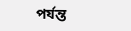পর্যন্ত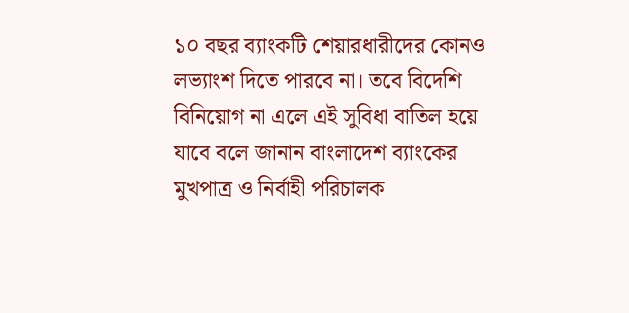১০ বছর ব্যাংকটি শেয়ারধারীদের কোনও লভ্যাংশ দিতে পারবে না। তবে বিদেশি বিনিয়োগ না এলে এই সুবিধা বাতিল হয়ে যাবে বলে জানান বাংলাদেশ ব্যাংকের মুখপাত্র ও নির্বাহী পরিচালক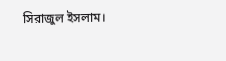সিরাজুল ইসলাম।